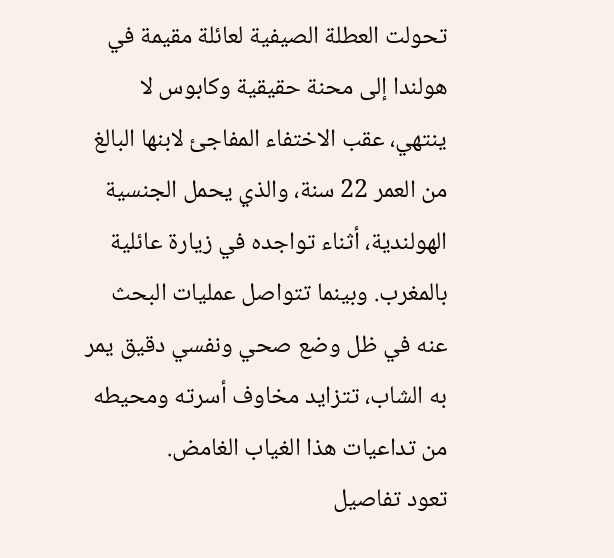تحولت العطلة الصيفية لعائلة مقيمة في هولندا إلى محنة حقيقية وكابوس لا ينتهي، عقب الاختفاء المفاجئ لابنها البالغ من العمر 22 سنة، والذي يحمل الجنسية الهولندية، أثناء تواجده في زيارة عائلية بالمغرب. وبينما تتواصل عمليات البحث عنه في ظل وضع صحي ونفسي دقيق يمر به الشاب، تتزايد مخاوف أسرته ومحيطه من تداعيات هذا الغياب الغامض.
تعود تفاصيل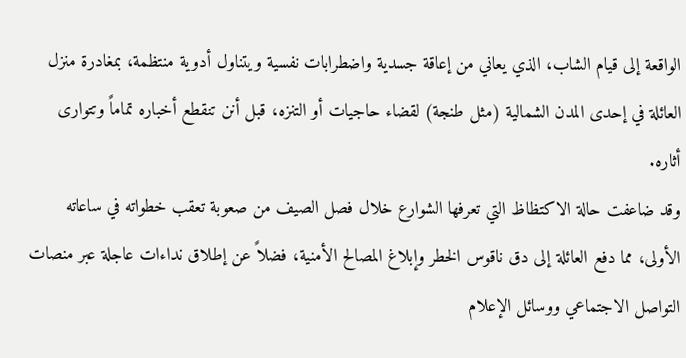الواقعة إلى قيام الشاب، الذي يعاني من إعاقة جسدية واضطرابات نفسية ويتناول أدوية منتظمة، بمغادرة منزل العائلة في إحدى المدن الشمالية (مثل طنجة) لقضاء حاجيات أو التنزه، قبل أنن تنقطع أخباره تماماً وتتوارى أثاره.
وقد ضاعفت حالة الاكتظاظ التي تعرفها الشوارع خلال فصل الصيف من صعوبة تعقب خطواته في ساعاته الأولى، مما دفع العائلة إلى دق ناقوس الخطر وإبلاغ المصالح الأمنية، فضلاً عن إطلاق نداءات عاجلة عبر منصات التواصل الاجتماعي ووسائل الإعلام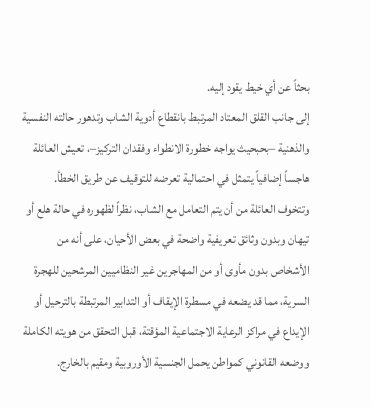بحثاً عن أي خيط يقود إليه.
إلى جانب القلق المعتاد المرتبط بانقطاع أدوية الشاب وتدهور حالته النفسية والذهنية –بحبحيث يواجه خطورة الانطواء وفقدان التركيز–، تعيش العائلة هاجساً إضافياً يتمثل في احتمالية تعرضه للتوقيف عن طريق الخطأ.
وتتخوف العائلة من أن يتم التعامل مع الشاب، نظراً لظهوره في حالة هلع أو تيهان وبدون وثائق تعريفية واضحة في بعض الأحيان، على أنه من الأشخاص بدون مأوى أو من المهاجرين غير النظاميين المرشحين للهجرة السرية، مما قد يضعه في مسطرة الإيقاف أو التدابير المرتبطة بالترحيل أو الإيداع في مراكز الرعاية الاجتماعية المؤقتة، قبل التحقق من هويته الكاملة ووضعه القانوني كمواطن يحمل الجنسية الأوروبية ومقيم بالخارج.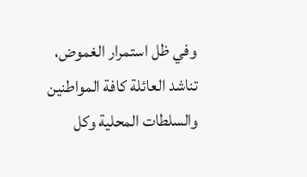وفي ظل استمرار الغموض، تناشد العائلة كافة المواطنين والسلطات المحلية وكل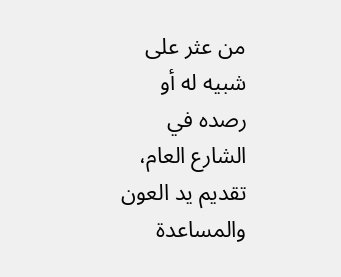من عثر على شبيه له أو رصده في الشارع العام، تقديم يد العون والمساعدة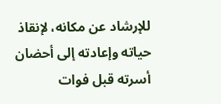للإرشاد عن مكانه، لإنقاذ حياته وإعادته إلى أحضان أسرته قبل فوات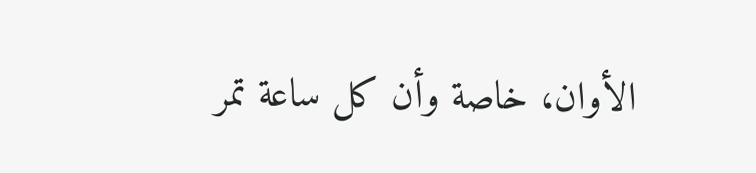الأوان، خاصة وأن كل ساعة تمر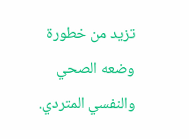تزيد من خطورة وضعه الصحي والنفسي المتردي.